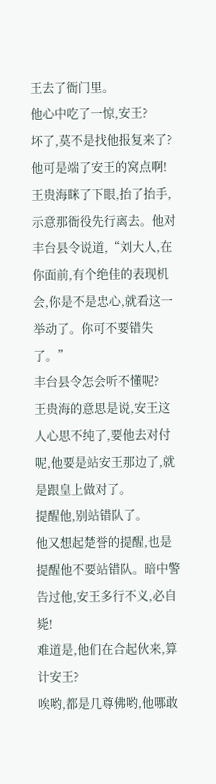王去了衙门里。
他心中吃了一惊,安王?
坏了,莫不是找他报复来了?
他可是端了安王的窝点啊!
王贵海眯了下眼,抬了抬手,示意那衙役先行离去。他对丰台县令说道,“刘大人,在你面前,有个绝佳的表现机会,你是不是忠心,就看这一举动了。你可不要错失了。”
丰台县令怎会听不懂呢?
王贵海的意思是说,安王这人心思不纯了,要他去对付呢,他要是站安王那边了,就是跟皇上做对了。
提醒他,别站错队了。
他又想起楚誉的提醒,也是提醒他不要站错队。暗中警告过他,安王多行不义,必自毙!
难道是,他们在合起伙来,算计安王?
唉哟,都是几尊佛哟,他哪敢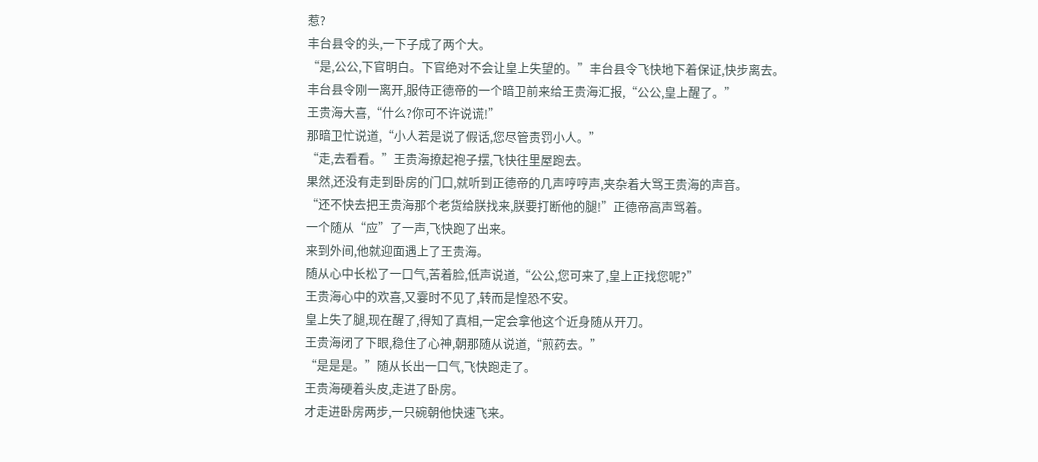惹?
丰台县令的头,一下子成了两个大。
“是,公公,下官明白。下官绝对不会让皇上失望的。”丰台县令飞快地下着保证,快步离去。
丰台县令刚一离开,服侍正德帝的一个暗卫前来给王贵海汇报,“公公,皇上醒了。”
王贵海大喜,“什么?你可不许说谎!”
那暗卫忙说道,“小人若是说了假话,您尽管责罚小人。”
“走,去看看。”王贵海撩起袍子摆,飞快往里屋跑去。
果然,还没有走到卧房的门口,就听到正德帝的几声哼哼声,夹杂着大骂王贵海的声音。
“还不快去把王贵海那个老货给朕找来,朕要打断他的腿!”正德帝高声骂着。
一个随从“应”了一声,飞快跑了出来。
来到外间,他就迎面遇上了王贵海。
随从心中长松了一口气,苦着脸,低声说道,“公公,您可来了,皇上正找您呢?”
王贵海心中的欢喜,又霎时不见了,转而是惶恐不安。
皇上失了腿,现在醒了,得知了真相,一定会拿他这个近身随从开刀。
王贵海闭了下眼,稳住了心神,朝那随从说道,“煎药去。”
“是是是。”随从长出一口气,飞快跑走了。
王贵海硬着头皮,走进了卧房。
才走进卧房两步,一只碗朝他快速飞来。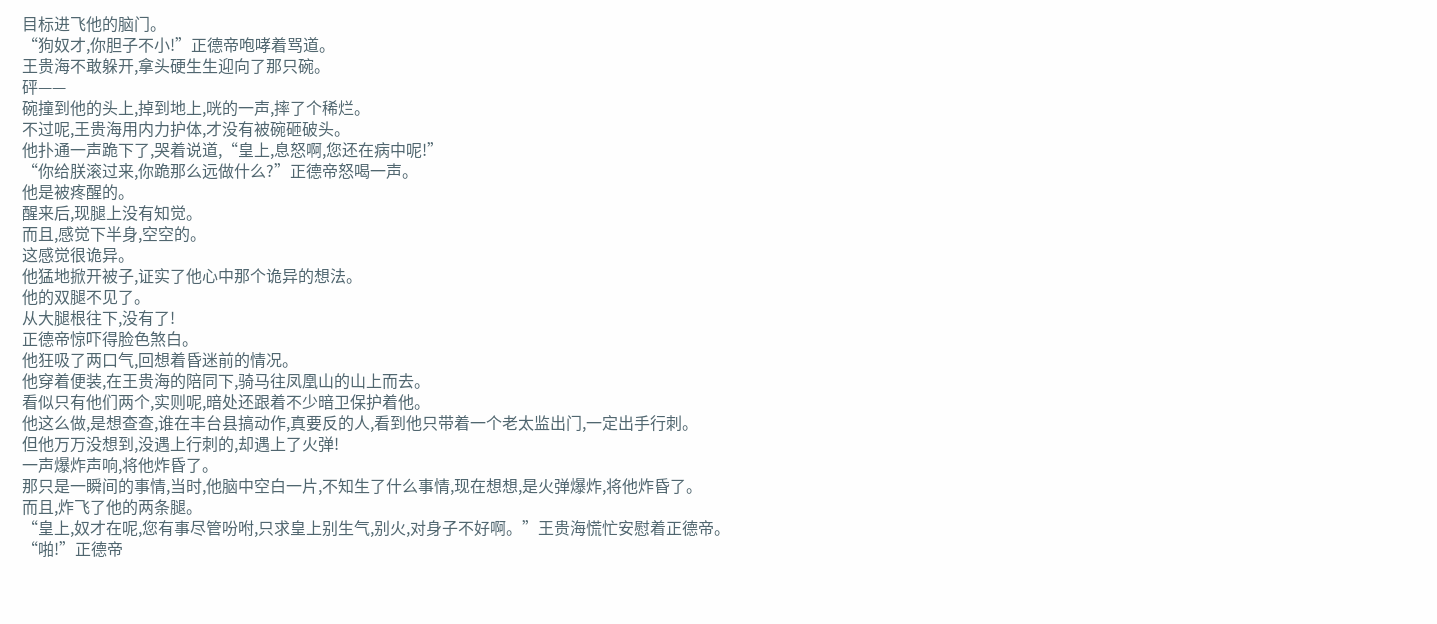目标进飞他的脑门。
“狗奴才,你胆子不小!”正德帝咆哮着骂道。
王贵海不敢躲开,拿头硬生生迎向了那只碗。
砰——
碗撞到他的头上,掉到地上,咣的一声,摔了个稀烂。
不过呢,王贵海用内力护体,才没有被碗砸破头。
他扑通一声跪下了,哭着说道,“皇上,息怒啊,您还在病中呢!”
“你给朕滚过来,你跪那么远做什么?”正德帝怒喝一声。
他是被疼醒的。
醒来后,现腿上没有知觉。
而且,感觉下半身,空空的。
这感觉很诡异。
他猛地掀开被子,证实了他心中那个诡异的想法。
他的双腿不见了。
从大腿根往下,没有了!
正德帝惊吓得脸色煞白。
他狂吸了两口气,回想着昏迷前的情况。
他穿着便装,在王贵海的陪同下,骑马往凤凰山的山上而去。
看似只有他们两个,实则呢,暗处还跟着不少暗卫保护着他。
他这么做,是想查查,谁在丰台县搞动作,真要反的人,看到他只带着一个老太监出门,一定出手行刺。
但他万万没想到,没遇上行刺的,却遇上了火弹!
一声爆炸声响,将他炸昏了。
那只是一瞬间的事情,当时,他脑中空白一片,不知生了什么事情,现在想想,是火弹爆炸,将他炸昏了。
而且,炸飞了他的两条腿。
“皇上,奴才在呢,您有事尽管吩咐,只求皇上别生气,别火,对身子不好啊。”王贵海慌忙安慰着正德帝。
“啪!”正德帝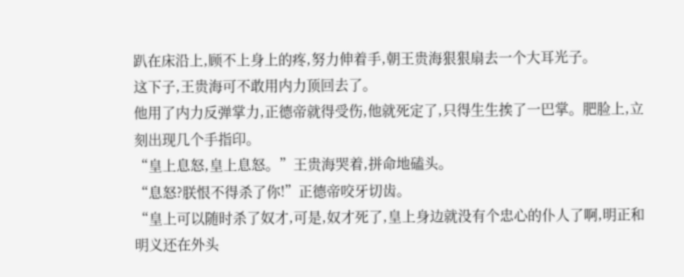趴在床沿上,顾不上身上的疼,努力伸着手,朝王贵海狠狠扇去一个大耳光子。
这下子,王贵海可不敢用内力顶回去了。
他用了内力反弹掌力,正德帝就得受伤,他就死定了,只得生生挨了一巴掌。肥脸上,立刻出现几个手指印。
“皇上息怒,皇上息怒。”王贵海哭着,拼命地磕头。
“息怒?朕恨不得杀了你!”正德帝咬牙切齿。
“皇上可以随时杀了奴才,可是,奴才死了,皇上身边就没有个忠心的仆人了啊,明正和明义还在外头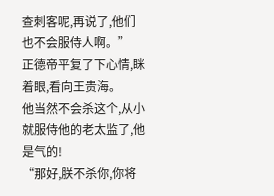查刺客呢,再说了,他们也不会服侍人啊。”
正德帝平复了下心情,眯着眼,看向王贵海。
他当然不会杀这个,从小就服侍他的老太监了,他是气的!
“那好,朕不杀你,你将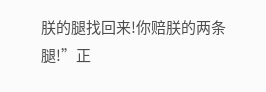朕的腿找回来!你赔朕的两条腿!”正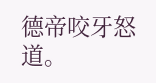德帝咬牙怒道。